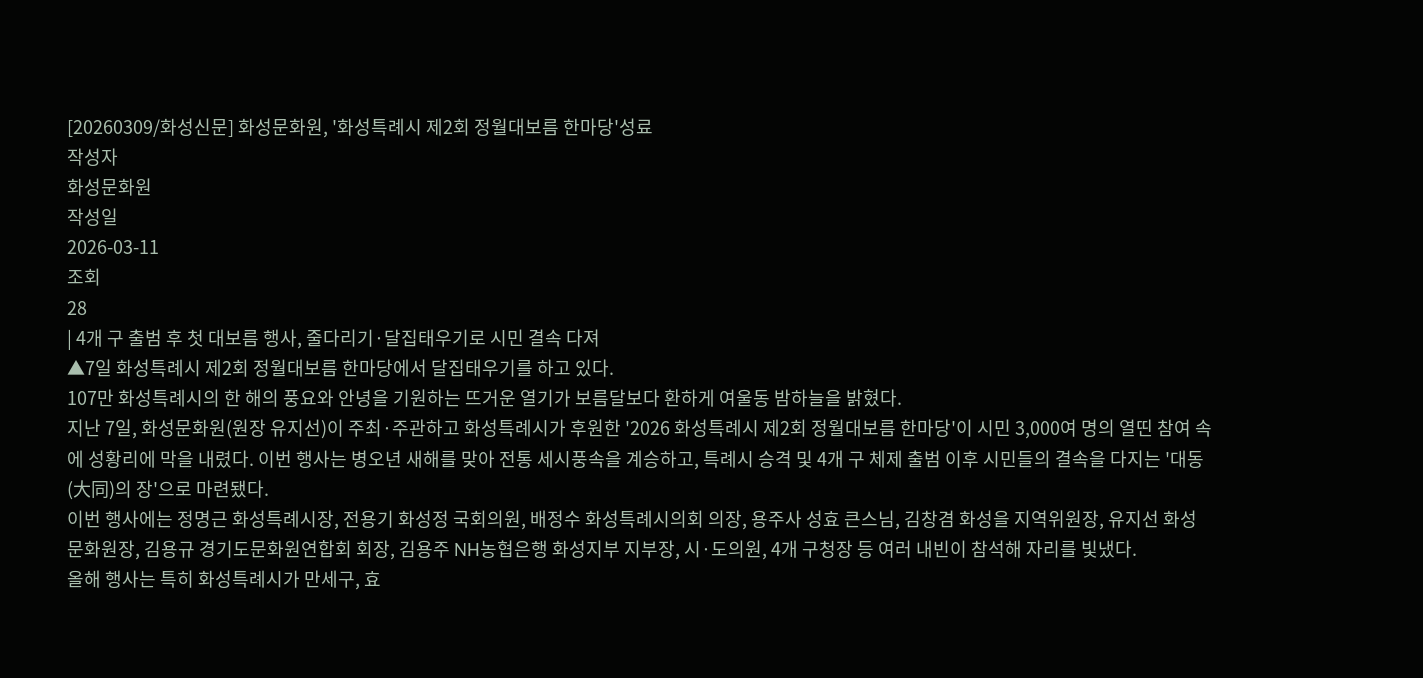[20260309/화성신문] 화성문화원, '화성특례시 제2회 정월대보름 한마당'성료
작성자
화성문화원
작성일
2026-03-11
조회
28
| 4개 구 출범 후 첫 대보름 행사, 줄다리기·달집태우기로 시민 결속 다져
▲7일 화성특례시 제2회 정월대보름 한마당에서 달집태우기를 하고 있다.
107만 화성특례시의 한 해의 풍요와 안녕을 기원하는 뜨거운 열기가 보름달보다 환하게 여울동 밤하늘을 밝혔다.
지난 7일, 화성문화원(원장 유지선)이 주최·주관하고 화성특례시가 후원한 '2026 화성특례시 제2회 정월대보름 한마당'이 시민 3,000여 명의 열띤 참여 속에 성황리에 막을 내렸다. 이번 행사는 병오년 새해를 맞아 전통 세시풍속을 계승하고, 특례시 승격 및 4개 구 체제 출범 이후 시민들의 결속을 다지는 '대동(大同)의 장'으로 마련됐다.
이번 행사에는 정명근 화성특례시장, 전용기 화성정 국회의원, 배정수 화성특례시의회 의장, 용주사 성효 큰스님, 김창겸 화성을 지역위원장, 유지선 화성문화원장, 김용규 경기도문화원연합회 회장, 김용주 NH농협은행 화성지부 지부장, 시·도의원, 4개 구청장 등 여러 내빈이 참석해 자리를 빛냈다.
올해 행사는 특히 화성특례시가 만세구, 효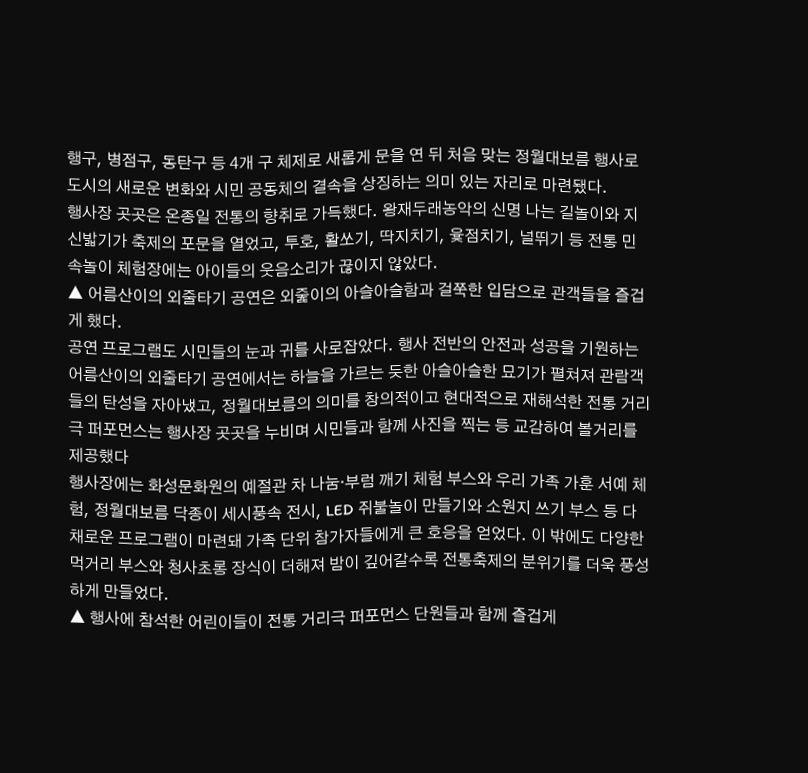행구, 병점구, 동탄구 등 4개 구 체제로 새롭게 문을 연 뒤 처음 맞는 정월대보름 행사로 도시의 새로운 변화와 시민 공동체의 결속을 상징하는 의미 있는 자리로 마련됐다.
행사장 곳곳은 온종일 전통의 향취로 가득했다. 왕재두래농악의 신명 나는 길놀이와 지신밟기가 축제의 포문을 열었고, 투호, 활쏘기, 딱지치기, 윷점치기, 널뛰기 등 전통 민속놀이 체험장에는 아이들의 웃음소리가 끊이지 않았다.
▲ 어름산이의 외줄타기 공연은 외줉이의 아슬아슬함과 걸쭉한 입담으로 관객들을 즐겁게 했다.
공연 프로그램도 시민들의 눈과 귀를 사로잡았다. 행사 전반의 안전과 성공을 기원하는 어름산이의 외줄타기 공연에서는 하늘을 가르는 듯한 아슬아슬한 묘기가 펼쳐져 관람객들의 탄성을 자아냈고, 정월대보름의 의미를 창의적이고 현대적으로 재해석한 전통 거리극 퍼포먼스는 행사장 곳곳을 누비며 시민들과 함께 사진을 찍는 등 교감하여 볼거리를 제공했다
행사장에는 화성문화원의 예절관 차 나눔·부럼 깨기 체험 부스와 우리 가족 가훈 서예 체험, 정월대보름 닥종이 세시풍속 전시, LED 쥐불놀이 만들기와 소원지 쓰기 부스 등 다채로운 프로그램이 마련돼 가족 단위 참가자들에게 큰 호응을 얻었다. 이 밖에도 다양한 먹거리 부스와 청사초롱 장식이 더해져 밤이 깊어갈수록 전통축제의 분위기를 더욱 풍성하게 만들었다.
▲ 행사에 참석한 어린이들이 전통 거리극 퍼포먼스 단원들과 함께 즐겁게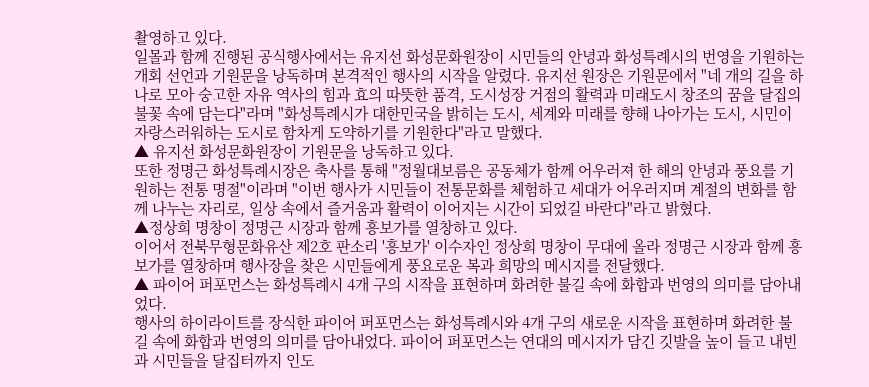촬영하고 있다.
일몰과 함께 진행된 공식행사에서는 유지선 화성문화원장이 시민들의 안녕과 화성특례시의 번영을 기원하는 개회 선언과 기원문을 낭독하며 본격적인 행사의 시작을 알렸다. 유지선 원장은 기원문에서 "네 개의 길을 하나로 모아 숭고한 자유 역사의 힘과 효의 따뜻한 품격, 도시성장 거점의 활력과 미래도시 창조의 꿈을 달집의 불꽃 속에 담는다"라며 "화성특례시가 대한민국을 밝히는 도시, 세계와 미래를 향해 나아가는 도시, 시민이 자랑스러워하는 도시로 함차게 도약하기를 기원한다"라고 말했다.
▲ 유지선 화성문화원장이 기원문을 낭독하고 있다.
또한 정명근 화성특례시장은 축사를 통해 "정월대보름은 공동체가 함께 어우러져 한 해의 안녕과 풍요를 기원하는 전통 명절"이라며 "이번 행사가 시민들이 전통문화를 체험하고 세대가 어우러지며 계절의 변화를 함께 나누는 자리로, 일상 속에서 즐거움과 활력이 이어지는 시간이 되었길 바란다"라고 밝혔다.
▲정상희 명창이 정명근 시장과 함께 흥보가를 열창하고 있다.
이어서 전북무형문화유산 제2호 판소리 '흥보가' 이수자인 정상희 명창이 무대에 올라 정명근 시장과 함께 흥보가를 열창하며 행사장을 찾은 시민들에게 풍요로운 복과 희망의 메시지를 전달했다.
▲ 파이어 퍼포먼스는 화성특례시 4개 구의 시작을 표현하며 화려한 불길 속에 화합과 번영의 의미를 담아내었다.
행사의 하이라이트를 장식한 파이어 퍼포먼스는 화성특례시와 4개 구의 새로운 시작을 표현하며 화려한 불길 속에 화합과 번영의 의미를 담아내었다. 파이어 퍼포먼스는 연대의 메시지가 담긴 깃발을 높이 들고 내빈과 시민들을 달집터까지 인도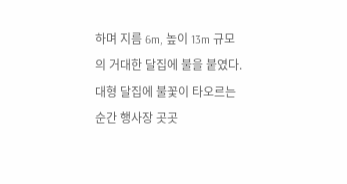하며 지름 6m, 높이 13m 규모의 거대한 달집에 불을 붙였다.
대형 달집에 불꽃이 타오르는 순간 행사장 곳곳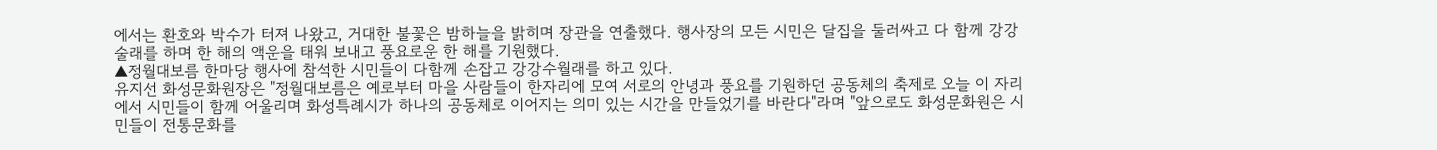에서는 환호와 박수가 터져 나왔고, 거대한 불꽃은 밤하늘을 밝히며 장관을 연출했다. 행사장의 모든 시민은 달집을 둘러싸고 다 함께 강강술래를 하며 한 해의 액운을 태워 보내고 풍요로운 한 해를 기원했다.
▲정월대보름 한마당 행사에 참석한 시민들이 다함께 손잡고 강강수월래를 하고 있다.
유지선 화성문화원장은 "정월대보름은 예로부터 마을 사람들이 한자리에 모여 서로의 안녕과 풍요를 기원하던 공동체의 축제로 오늘 이 자리에서 시민들이 함께 어울리며 화성특례시가 하나의 공동체로 이어지는 의미 있는 시간을 만들었기를 바란다"라며 "앞으로도 화성문화원은 시민들이 전통문화를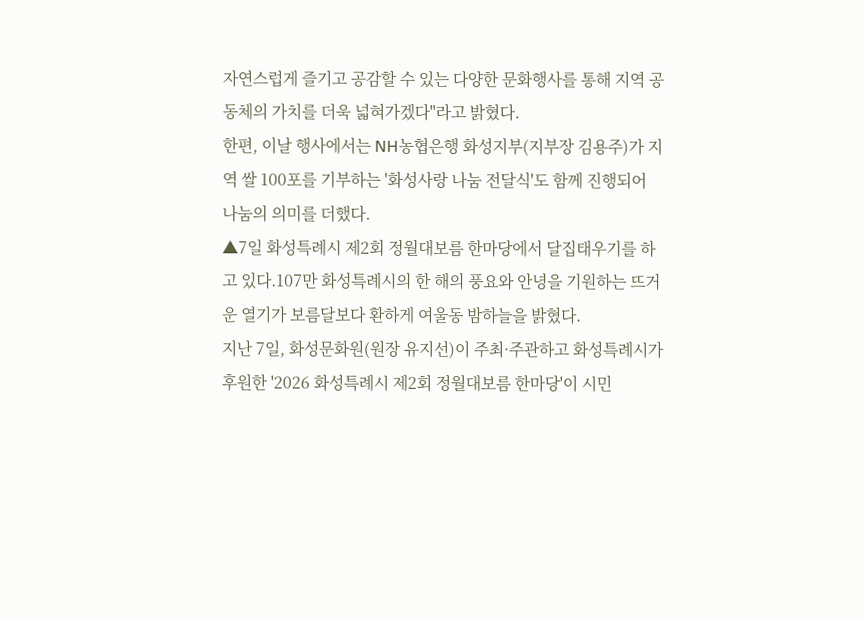자연스럽게 즐기고 공감할 수 있는 다양한 문화행사를 통해 지역 공동체의 가치를 더욱 넓혀가겠다"라고 밝혔다.
한편, 이날 행사에서는 NH농협은행 화성지부(지부장 김용주)가 지역 쌀 100포를 기부하는 '화성사랑 나눔 전달식'도 함께 진행되어 나눔의 의미를 더했다.
▲7일 화성특례시 제2회 정월대보름 한마당에서 달집태우기를 하고 있다.107만 화성특례시의 한 해의 풍요와 안녕을 기원하는 뜨거운 열기가 보름달보다 환하게 여울동 밤하늘을 밝혔다.
지난 7일, 화성문화원(원장 유지선)이 주최·주관하고 화성특례시가 후원한 '2026 화성특례시 제2회 정월대보름 한마당'이 시민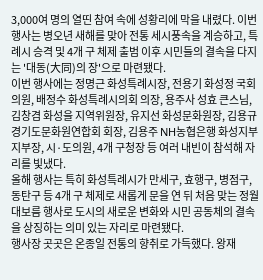3,000여 명의 열띤 참여 속에 성황리에 막을 내렸다. 이번 행사는 병오년 새해를 맞아 전통 세시풍속을 계승하고, 특례시 승격 및 4개 구 체제 출범 이후 시민들의 결속을 다지는 '대동(大同)의 장'으로 마련됐다.
이번 행사에는 정명근 화성특례시장, 전용기 화성정 국회의원, 배정수 화성특례시의회 의장, 용주사 성효 큰스님, 김창겸 화성을 지역위원장, 유지선 화성문화원장, 김용규 경기도문화원연합회 회장, 김용주 NH농협은행 화성지부 지부장, 시·도의원, 4개 구청장 등 여러 내빈이 참석해 자리를 빛냈다.
올해 행사는 특히 화성특례시가 만세구, 효행구, 병점구, 동탄구 등 4개 구 체제로 새롭게 문을 연 뒤 처음 맞는 정월대보름 행사로 도시의 새로운 변화와 시민 공동체의 결속을 상징하는 의미 있는 자리로 마련됐다.
행사장 곳곳은 온종일 전통의 향취로 가득했다. 왕재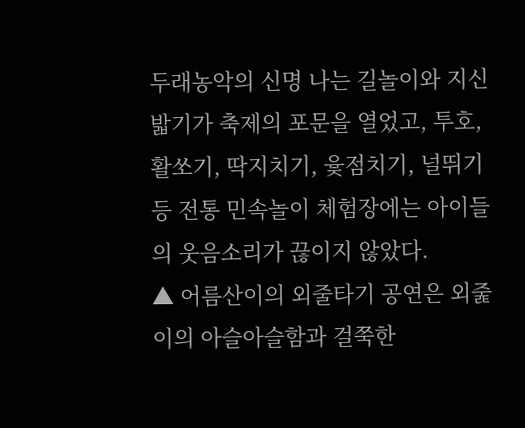두래농악의 신명 나는 길놀이와 지신밟기가 축제의 포문을 열었고, 투호, 활쏘기, 딱지치기, 윷점치기, 널뛰기 등 전통 민속놀이 체험장에는 아이들의 웃음소리가 끊이지 않았다.
▲ 어름산이의 외줄타기 공연은 외줉이의 아슬아슬함과 걸쭉한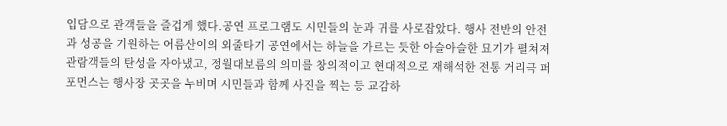입담으로 관객들을 즐겁게 했다.공연 프로그램도 시민들의 눈과 귀를 사로잡았다. 행사 전반의 안전과 성공을 기원하는 어름산이의 외줄타기 공연에서는 하늘을 가르는 듯한 아슬아슬한 묘기가 펼쳐져 관람객들의 탄성을 자아냈고, 정월대보름의 의미를 창의적이고 현대적으로 재해석한 전통 거리극 퍼포먼스는 행사장 곳곳을 누비며 시민들과 함께 사진을 찍는 등 교감하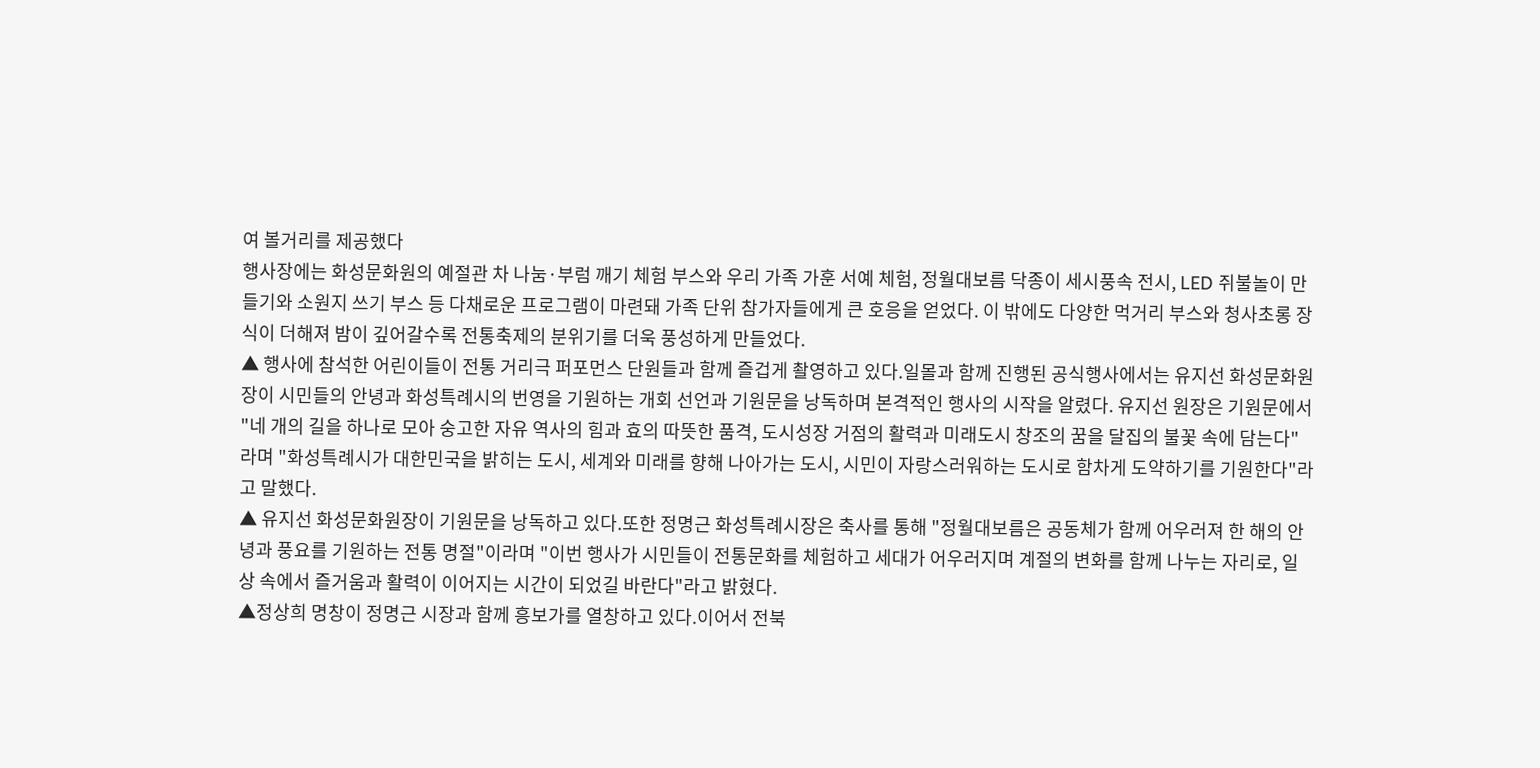여 볼거리를 제공했다
행사장에는 화성문화원의 예절관 차 나눔·부럼 깨기 체험 부스와 우리 가족 가훈 서예 체험, 정월대보름 닥종이 세시풍속 전시, LED 쥐불놀이 만들기와 소원지 쓰기 부스 등 다채로운 프로그램이 마련돼 가족 단위 참가자들에게 큰 호응을 얻었다. 이 밖에도 다양한 먹거리 부스와 청사초롱 장식이 더해져 밤이 깊어갈수록 전통축제의 분위기를 더욱 풍성하게 만들었다.
▲ 행사에 참석한 어린이들이 전통 거리극 퍼포먼스 단원들과 함께 즐겁게 촬영하고 있다.일몰과 함께 진행된 공식행사에서는 유지선 화성문화원장이 시민들의 안녕과 화성특례시의 번영을 기원하는 개회 선언과 기원문을 낭독하며 본격적인 행사의 시작을 알렸다. 유지선 원장은 기원문에서 "네 개의 길을 하나로 모아 숭고한 자유 역사의 힘과 효의 따뜻한 품격, 도시성장 거점의 활력과 미래도시 창조의 꿈을 달집의 불꽃 속에 담는다"라며 "화성특례시가 대한민국을 밝히는 도시, 세계와 미래를 향해 나아가는 도시, 시민이 자랑스러워하는 도시로 함차게 도약하기를 기원한다"라고 말했다.
▲ 유지선 화성문화원장이 기원문을 낭독하고 있다.또한 정명근 화성특례시장은 축사를 통해 "정월대보름은 공동체가 함께 어우러져 한 해의 안녕과 풍요를 기원하는 전통 명절"이라며 "이번 행사가 시민들이 전통문화를 체험하고 세대가 어우러지며 계절의 변화를 함께 나누는 자리로, 일상 속에서 즐거움과 활력이 이어지는 시간이 되었길 바란다"라고 밝혔다.
▲정상희 명창이 정명근 시장과 함께 흥보가를 열창하고 있다.이어서 전북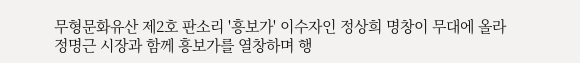무형문화유산 제2호 판소리 '흥보가' 이수자인 정상희 명창이 무대에 올라 정명근 시장과 함께 흥보가를 열창하며 행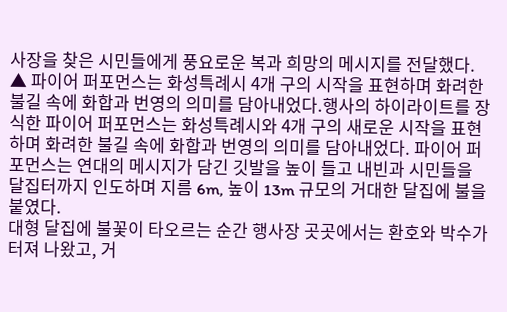사장을 찾은 시민들에게 풍요로운 복과 희망의 메시지를 전달했다.
▲ 파이어 퍼포먼스는 화성특례시 4개 구의 시작을 표현하며 화려한 불길 속에 화합과 번영의 의미를 담아내었다.행사의 하이라이트를 장식한 파이어 퍼포먼스는 화성특례시와 4개 구의 새로운 시작을 표현하며 화려한 불길 속에 화합과 번영의 의미를 담아내었다. 파이어 퍼포먼스는 연대의 메시지가 담긴 깃발을 높이 들고 내빈과 시민들을 달집터까지 인도하며 지름 6m, 높이 13m 규모의 거대한 달집에 불을 붙였다.
대형 달집에 불꽃이 타오르는 순간 행사장 곳곳에서는 환호와 박수가 터져 나왔고, 거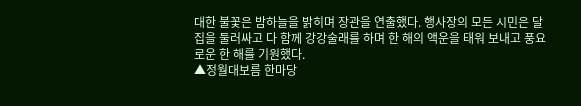대한 불꽃은 밤하늘을 밝히며 장관을 연출했다. 행사장의 모든 시민은 달집을 둘러싸고 다 함께 강강술래를 하며 한 해의 액운을 태워 보내고 풍요로운 한 해를 기원했다.
▲정월대보름 한마당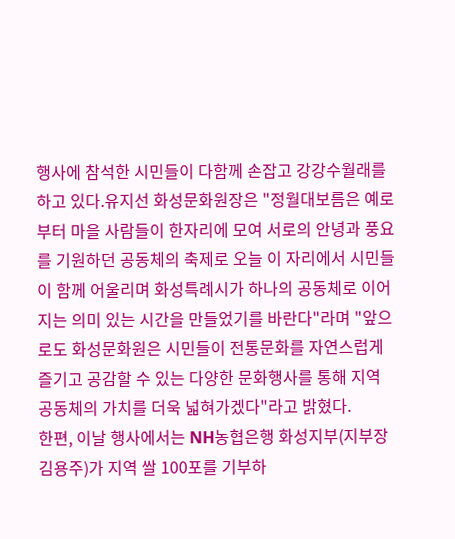행사에 참석한 시민들이 다함께 손잡고 강강수월래를 하고 있다.유지선 화성문화원장은 "정월대보름은 예로부터 마을 사람들이 한자리에 모여 서로의 안녕과 풍요를 기원하던 공동체의 축제로 오늘 이 자리에서 시민들이 함께 어울리며 화성특례시가 하나의 공동체로 이어지는 의미 있는 시간을 만들었기를 바란다"라며 "앞으로도 화성문화원은 시민들이 전통문화를 자연스럽게 즐기고 공감할 수 있는 다양한 문화행사를 통해 지역 공동체의 가치를 더욱 넓혀가겠다"라고 밝혔다.
한편, 이날 행사에서는 NH농협은행 화성지부(지부장 김용주)가 지역 쌀 100포를 기부하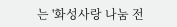는 '화성사랑 나눔 전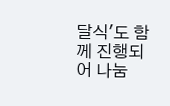달식'도 함께 진행되어 나눔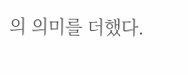의 의미를 더했다.